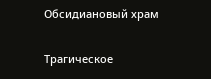Обсидиановый храм

Трагическое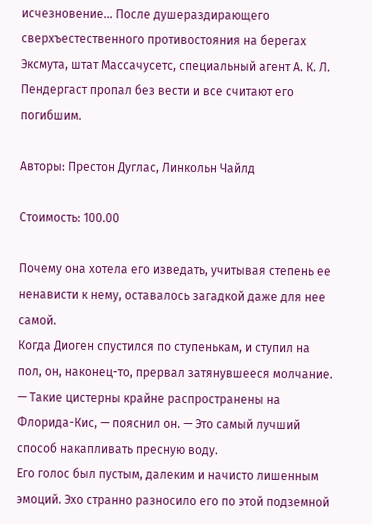исчезновение… После душераздирающего сверхъестественного противостояния на берегах Эксмута, штат Массачусетс, специальный агент А. К. Л. Пендергаст пропал без вести и все считают его погибшим.

Авторы: Престон Дуглас, Линкольн Чайлд

Стоимость: 100.00

Почему она хотела его изведать, учитывая степень ее ненависти к нему, оставалось загадкой даже для нее самой.
Когда Диоген спустился по ступенькам, и ступил на пол, он, наконец-то, прервал затянувшееся молчание.
— Такие цистерны крайне распространены на Флорида-Кис, — пояснил он. — Это самый лучший способ накапливать пресную воду.
Его голос был пустым, далеким и начисто лишенным эмоций. Эхо странно разносило его по этой подземной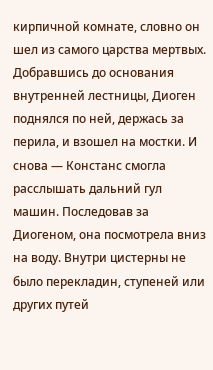кирпичной комнате, словно он шел из самого царства мертвых.
Добравшись до основания внутренней лестницы, Диоген поднялся по ней, держась за перила, и взошел на мостки. И снова — Констанс смогла расслышать дальний гул машин. Последовав за Диогеном, она посмотрела вниз на воду. Внутри цистерны не было перекладин, ступеней или других путей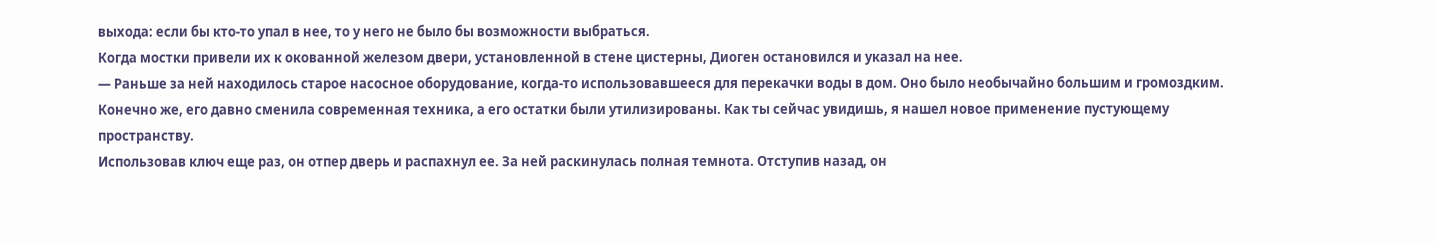выхода: если бы кто-то упал в нее, то у него не было бы возможности выбраться.
Когда мостки привели их к окованной железом двери, установленной в стене цистерны, Диоген остановился и указал на нее.
— Раньше за ней находилось старое насосное оборудование, когда-то использовавшееся для перекачки воды в дом. Оно было необычайно большим и громоздким. Конечно же, его давно сменила современная техника, а его остатки были утилизированы. Как ты сейчас увидишь, я нашел новое применение пустующему пространству.
Использовав ключ еще раз, он отпер дверь и распахнул ее. За ней раскинулась полная темнота. Отступив назад, он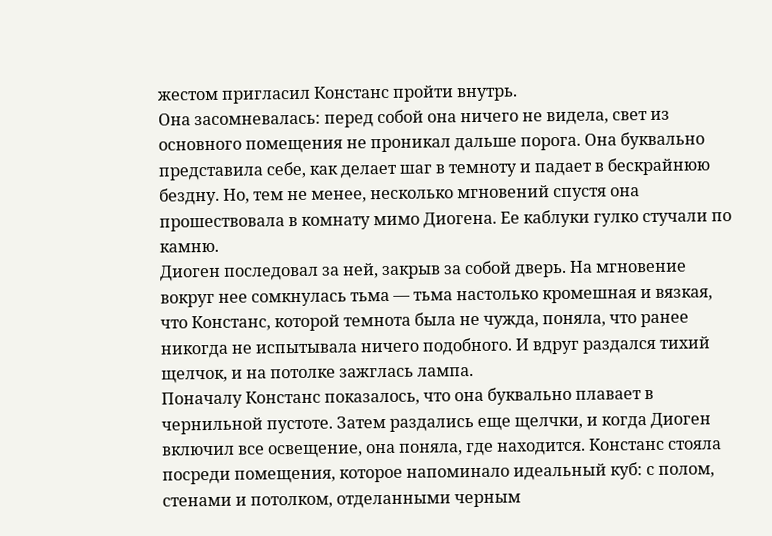жестом пригласил Констанс пройти внутрь.
Она засомневалась: перед собой она ничего не видела, свет из основного помещения не проникал дальше порога. Она буквально представила себе, как делает шаг в темноту и падает в бескрайнюю бездну. Но, тем не менее, несколько мгновений спустя она прошествовала в комнату мимо Диогена. Ее каблуки гулко стучали по камню.
Диоген последовал за ней, закрыв за собой дверь. На мгновение вокруг нее сомкнулась тьма — тьма настолько кромешная и вязкая, что Констанс, которой темнота была не чужда, поняла, что ранее никогда не испытывала ничего подобного. И вдруг раздался тихий щелчок, и на потолке зажглась лампа.
Поначалу Констанс показалось, что она буквально плавает в чернильной пустоте. Затем раздались еще щелчки, и когда Диоген включил все освещение, она поняла, где находится. Констанс стояла посреди помещения, которое напоминало идеальный куб: с полом, стенами и потолком, отделанными черным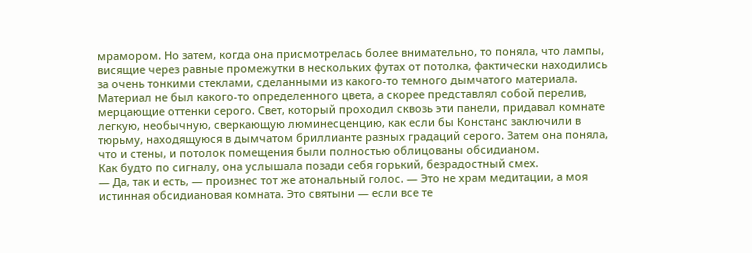мрамором. Но затем, когда она присмотрелась более внимательно, то поняла, что лампы, висящие через равные промежутки в нескольких футах от потолка, фактически находились за очень тонкими стеклами, сделанными из какого-то темного дымчатого материала. Материал не был какого-то определенного цвета, а скорее представлял собой перелив, мерцающие оттенки серого. Свет, который проходил сквозь эти панели, придавал комнате легкую, необычную, сверкающую люминесценцию, как если бы Констанс заключили в тюрьму, находящуюся в дымчатом бриллианте разных градаций серого. Затем она поняла, что и стены, и потолок помещения были полностью облицованы обсидианом.
Как будто по сигналу, она услышала позади себя горький, безрадостный смех.
— Да, так и есть, — произнес тот же атональный голос. — Это не храм медитации, а моя истинная обсидиановая комната. Это святыни — если все те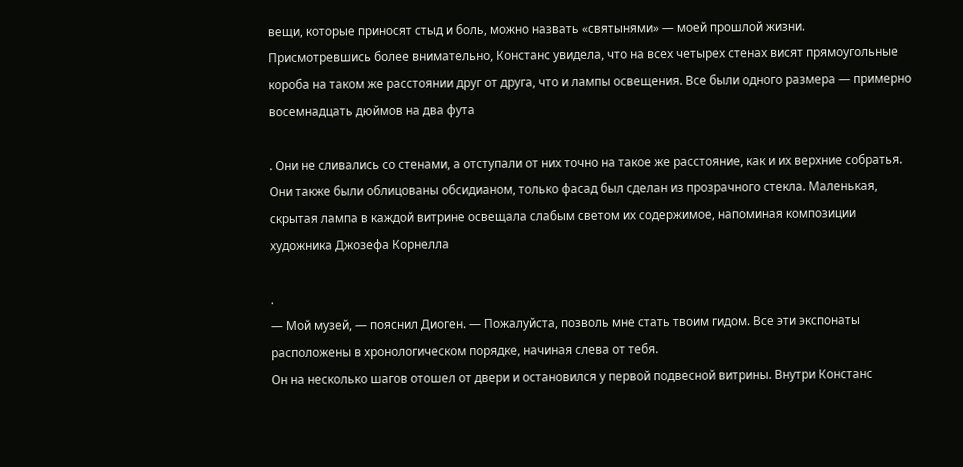вещи, которые приносят стыд и боль, можно назвать «святынями» — моей прошлой жизни.
Присмотревшись более внимательно, Констанс увидела, что на всех четырех стенах висят прямоугольные короба на таком же расстоянии друг от друга, что и лампы освещения. Все были одного размера — примерно восемнадцать дюймов на два фута

. Они не сливались со стенами, а отступали от них точно на такое же расстояние, как и их верхние собратья. Они также были облицованы обсидианом, только фасад был сделан из прозрачного стекла. Маленькая, скрытая лампа в каждой витрине освещала слабым светом их содержимое, напоминая композиции художника Джозефа Корнелла

.
— Мой музей, — пояснил Диоген. — Пожалуйста, позволь мне стать твоим гидом. Все эти экспонаты расположены в хронологическом порядке, начиная слева от тебя.
Он на несколько шагов отошел от двери и остановился у первой подвесной витрины. Внутри Констанс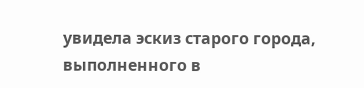увидела эскиз старого города, выполненного в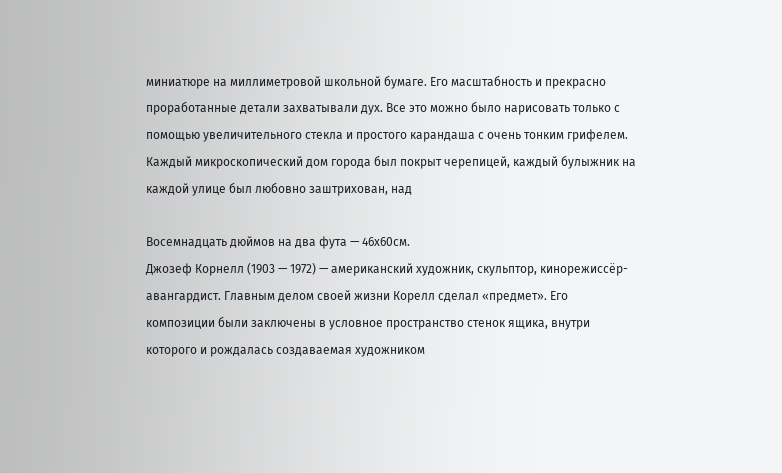миниатюре на миллиметровой школьной бумаге. Его масштабность и прекрасно проработанные детали захватывали дух. Все это можно было нарисовать только с помощью увеличительного стекла и простого карандаша с очень тонким грифелем. Каждый микроскопический дом города был покрыт черепицей, каждый булыжник на каждой улице был любовно заштрихован, над

Восемнадцать дюймов на два фута — 46х60см.
Джозеф Корнелл (1903 — 1972) — американский художник, скульптор, кинорежиссёр-авангардист. Главным делом своей жизни Корелл сделал «предмет». Его композиции были заключены в условное пространство стенок ящика, внутри которого и рождалась создаваемая художником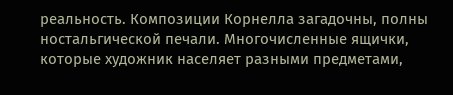реальность. Композиции Корнелла загадочны, полны ностальгической печали. Многочисленные ящички, которые художник населяет разными предметами,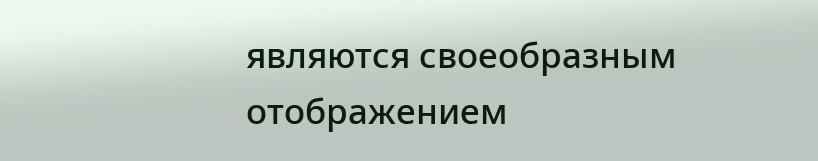являются своеобразным отображением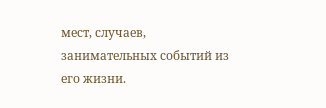мест, случаев, занимательных событий из его жизни.